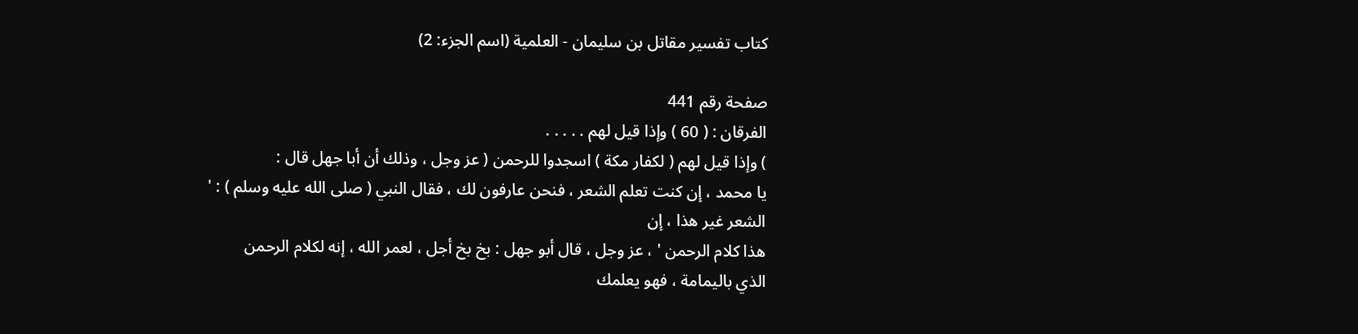كتاب تفسير مقاتل بن سليمان - العلمية (اسم الجزء: 2)

صفحة رقم 441
الفرقان : ( 60 ) وإذا قيل لهم . . . . .
) وإذا قيل لهم ( لكفار مكة ) اسجدوا للرحمن ( عز وجل ، وذلك أن أبا جهل قال :
يا محمد ، إن كنت تعلم الشعر ، فنحن عارفون لك ، فقال النبي ( صلى الله عليه وسلم ) : ' الشعر غير هذا ، إن
هذا كلام الرحمن ' ، عز وجل ، قال أبو جهل : بخ بخ أجل ، لعمر الله ، إنه لكلام الرحمن
الذي باليمامة ، فهو يعلمك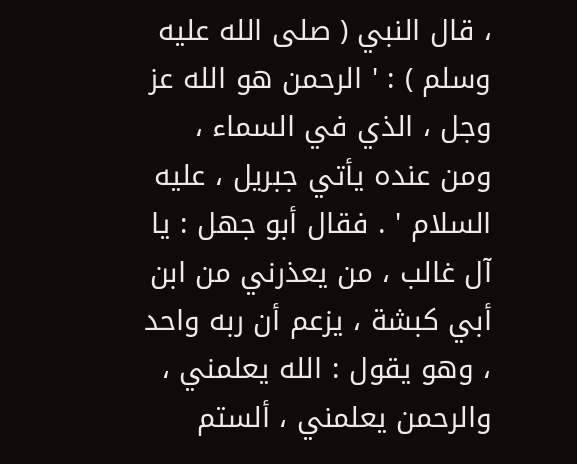، قال النبي ( صلى الله عليه وسلم ) : ' الرحمن هو الله عز وجل ، الذي في السماء ،
ومن عنده يأتي جبريل ، عليه السلام ' . فقال أبو جهل : يا آل غالب ، من يعذرني من ابن
أبي كبشة ، يزعم أن ربه واحد ، وهو يقول : الله يعلمني ، والرحمن يعلمني ، ألستم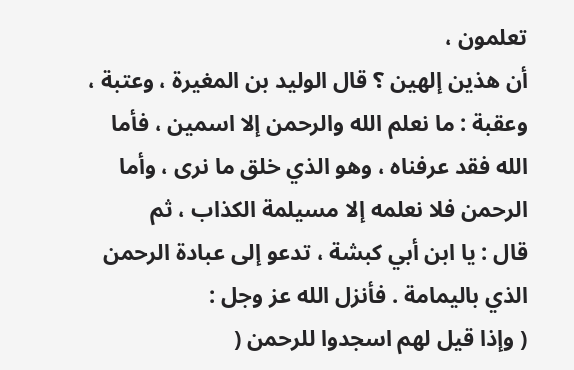تعلمون ،
أن هذين إلهين ؟ قال الوليد بن المغيرة ، وعتبة ، وعقبة : ما نعلم الله والرحمن إلا اسمين ، فأما
الله فقد عرفناه ، وهو الذي خلق ما نرى ، وأما الرحمن فلا نعلمه إلا مسيلمة الكذاب ، ثم
قال : يا ابن أبي كبشة ، تدعو إلى عبادة الرحمن الذي باليمامة . فأنزل الله عز وجل :
( وإذا قيل لهم اسجدوا للرحمن (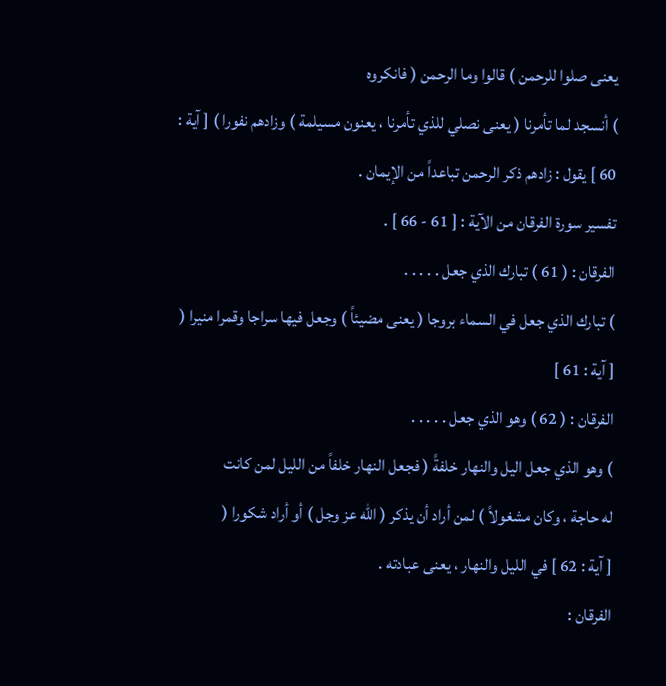يعنى صلوا للرحمن ) قالوا وما الرحمن ( فانكروه
) أنسجد لما تأمرنا ( يعنى نصلي للذي تأمرنا ، يعنون مسيلمة ) وزادهم نفورا ) [ آية :
60 ] يقول : زادهم ذكر الرحمن تباعداً من الإيمان .
تفسير سورة الفرقان من الآية : [ 61 - 66 ] .
الفرقان : ( 61 ) تبارك الذي جعل . . . . .
) تبارك الذي جعل في السماء بروجا ( يعنى مضيئاً ) وجعل فيها سراجا وقمرا منيرا (
[ آية : 61 ]
الفرقان : ( 62 ) وهو الذي جعل . . . . .
) وهو الذي جعل اليل والنهار خلفةً ( فجعل النهار خلفاً من الليل لمن كانت
له حاجة ، وكان مشغولاً ) لمن أراد أن يذكر ( الله عز وجل ) أو أراد شكورا (
[ آية : 62 ] في الليل والنهار ، يعنى عبادته .
الفرقان :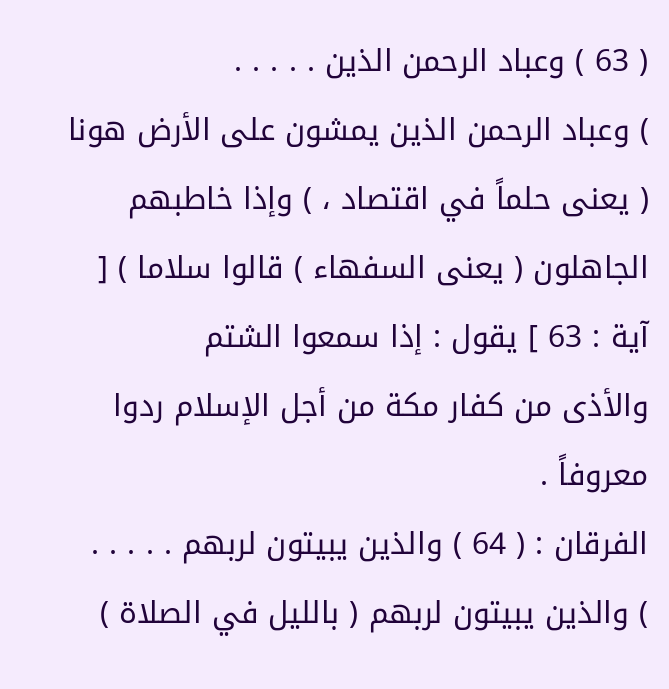( 63 ) وعباد الرحمن الذين . . . . .
) وعباد الرحمن الذين يمشون على الأرض هونا ( يعنى حلماً في اقتصاد ، ) وإذا خاطبهم الجاهلون ( يعنى السفهاء ) قالوا سلاما ) [ آية : 63 ] يقول : إذا سمعوا الشتم
والأذى من كفار مكة من أجل الإسلام ردوا معروفاً .
الفرقان : ( 64 ) والذين يبيتون لربهم . . . . .
) والذين يبيتون لربهم ( بالليل في الصلاة )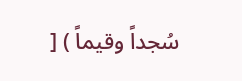سُجداً وقيماً ) [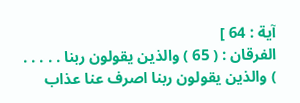آية : 64 ]
الفرقان : ( 65 ) والذين يقولون ربنا . . . . .
) والذين يقولون ربنا اصرف عنا عذاب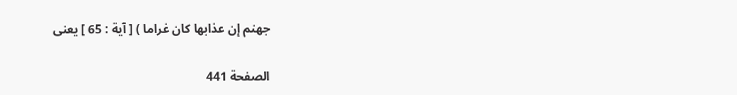جهنم إن عذابها كان غراما ) [ آية : 65 ] يعنى

الصفحة 441